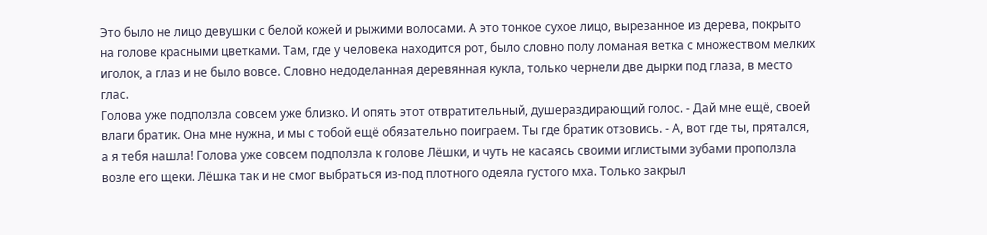Это было не лицо девушки с белой кожей и рыжими волосами. А это тонкое сухое лицо, вырезанное из дерева, покрыто на голове красными цветками. Там, где у человека находится рот, было словно полу ломаная ветка с множеством мелких иголок, а глаз и не было вовсе. Словно недоделанная деревянная кукла, только чернели две дырки под глаза, в место глас.
Голова уже подползла совсем уже близко. И опять этот отвратительный, душераздирающий голос. - Дай мне ещё, своей влаги братик. Она мне нужна, и мы с тобой ещё обязательно поиграем. Ты где братик отзовись. - А, вот где ты, прятался, а я тебя нашла! Голова уже совсем подползла к голове Лёшки, и чуть не касаясь своими иглистыми зубами проползла возле его щеки. Лёшка так и не смог выбраться из-под плотного одеяла густого мха. Только закрыл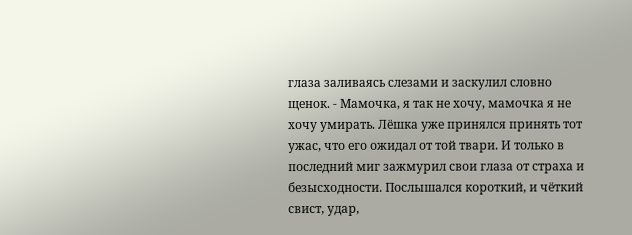глаза заливаясь слезами и заскулил словно щенок. - Мамочка, я так не хочу, мамочка я не хочу умирать. Лёшка уже принялся принять тот ужас, что его ожидал от той твари. И только в последний миг зажмурил свои глаза от страха и безысходности. Послышался короткий, и чёткий свист, удар,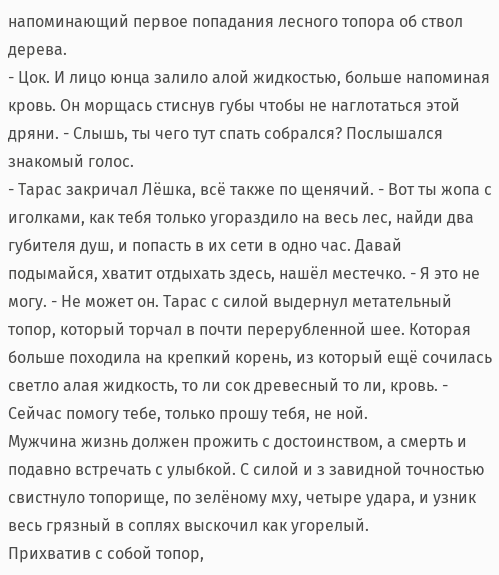напоминающий первое попадания лесного топора об ствол дерева.
- Цок. И лицо юнца залило алой жидкостью, больше напоминая кровь. Он морщась стиснув губы чтобы не наглотаться этой дряни. - Слышь, ты чего тут спать собрался? Послышался знакомый голос.
- Тарас закричал Лёшка, всё также по щенячий. - Вот ты жопа с иголками, как тебя только угораздило на весь лес, найди два губителя душ, и попасть в их сети в одно час. Давай подымайся, хватит отдыхать здесь, нашёл местечко. - Я это не могу. - Не может он. Тарас с силой выдернул метательный топор, который торчал в почти перерубленной шее. Которая больше походила на крепкий корень, из который ещё сочилась светло алая жидкость, то ли сок древесный то ли, кровь. - Сейчас помогу тебе, только прошу тебя, не ной.
Мужчина жизнь должен прожить с достоинством, а смерть и подавно встречать с улыбкой. С силой и з завидной точностью свистнуло топорище, по зелёному мху, четыре удара, и узник весь грязный в соплях выскочил как угорелый.
Прихватив с собой топор,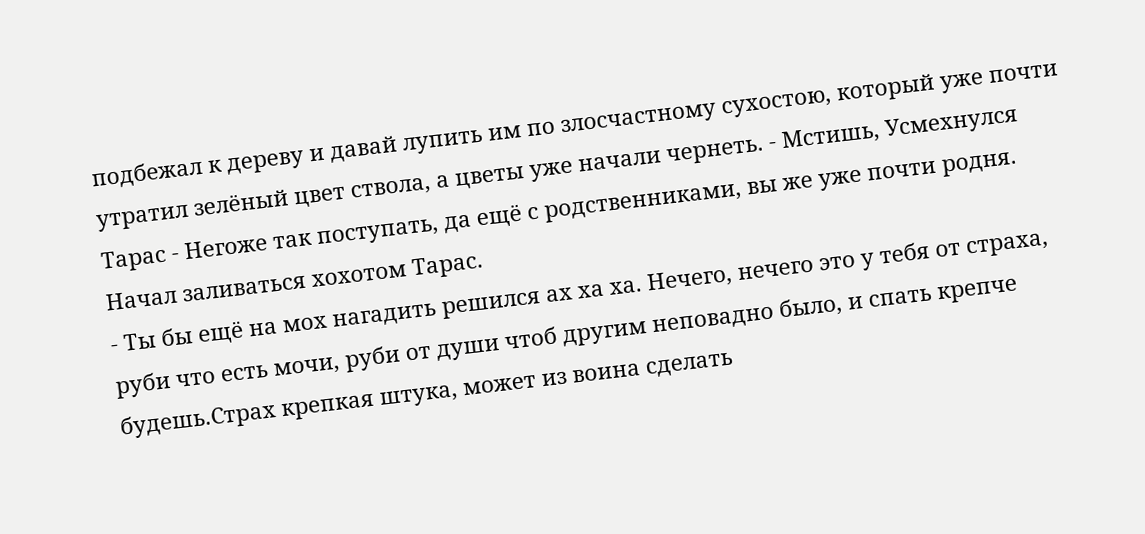подбежал к дереву и давай лупить им по злосчастному сухостою, который уже почти утратил зелёный цвет ствола, а цветы уже начали чернеть. - Мстишь, Усмехнулся Тарас - Негоже так поступать, да ещё с родственниками, вы же уже почти родня. Начал заливаться хохотом Тарас.
- Ты бы ещё на мох нагадить решился ах ха ха. Нечего, нечего это у тебя от страха, руби что есть мочи, руби от души чтоб другим неповадно было, и спать крепче будешь.Страх крепкая штука, может из воина сделать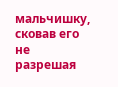мальчишку, сковав его не разрешая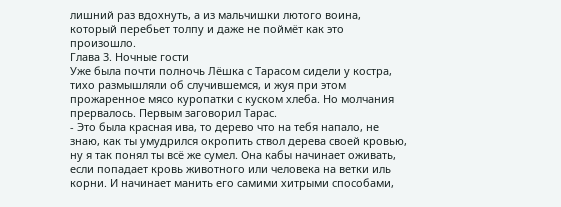лишний раз вдохнуть, а из мальчишки лютого воина, который перебьет толпу и даже не поймёт как это произошло.
Глава 3. Ночные гости
Уже была почти полночь Лёшка с Тарасом сидели у костра, тихо размышляли об случившемся, и жуя при этом прожаренное мясо куропатки с куском хлеба. Но молчания прервалось. Первым заговорил Тарас.
- Это была красная ива, то дерево что на тебя напало, не знаю, как ты умудрился окропить ствол дерева своей кровью, ну я так понял ты всё же сумел. Она кабы начинает оживать, если попадает кровь животного или человека на ветки иль корни. И начинает манить его самими хитрыми способами,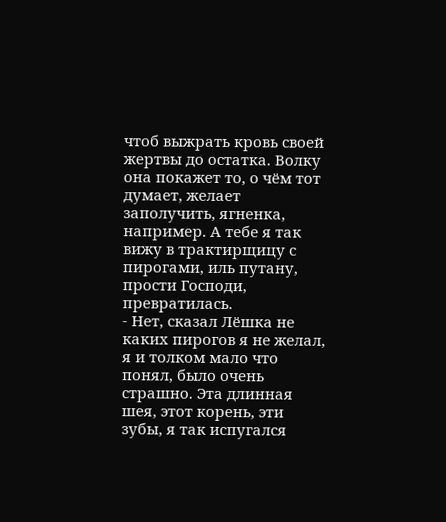чтоб выжрать кровь своей жертвы до остатка. Волку она покажет то, о чём тот думает, желает заполучить, ягненка, например. А тебе я так вижу в трактирщицу с пирогами, иль путану, прости Господи, превратилась.
- Нет, сказал Лёшка не каких пирогов я не желал, я и толком мало что понял, было очень страшно. Эта длинная шея, этот корень, эти зубы, я так испугался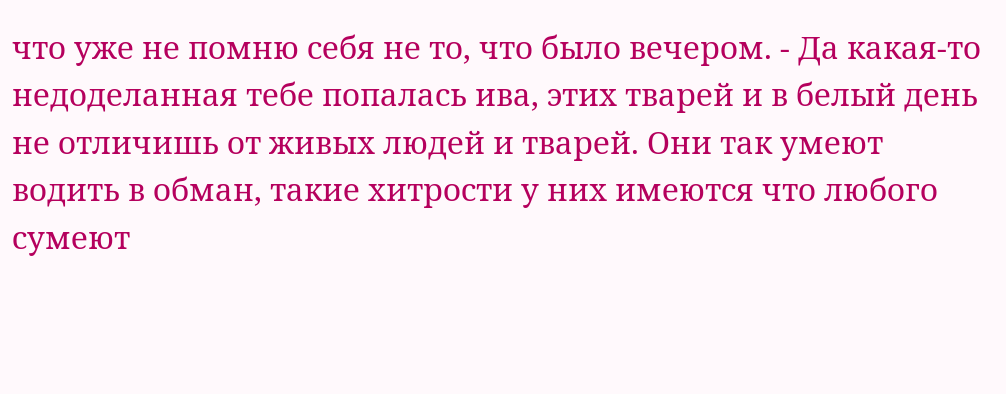что уже не помню себя не то, что было вечером. - Да какая-то недоделанная тебе попалась ива, этих тварей и в белый день не отличишь от живых людей и тварей. Они так умеют водить в обман, такие хитрости у них имеются что любого сумеют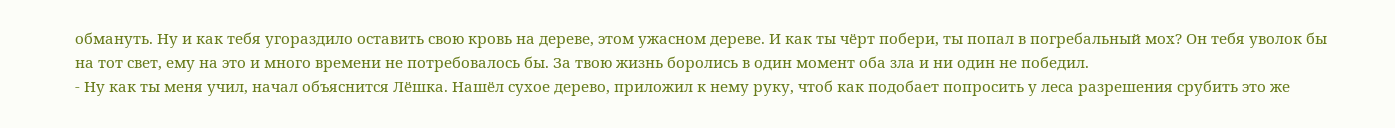обмануть. Ну и как тебя угораздило оставить свою кровь на дереве, этом ужасном дереве. И как ты чёрт побери, ты попал в погребальный мох? Он тебя уволок бы на тот свет, ему на это и много времени не потребовалось бы. За твою жизнь боролись в один момент оба зла и ни один не победил.
- Ну как ты меня учил, начал объяснится Лёшка. Нашёл сухое дерево, приложил к нему руку, чтоб как подобает попросить у леса разрешения срубить это же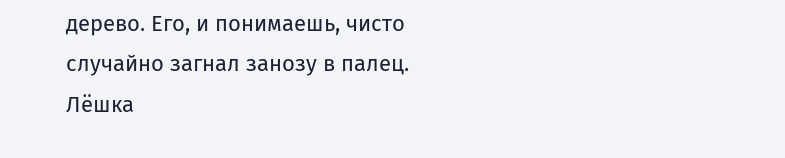дерево. Его, и понимаешь, чисто случайно загнал занозу в палец. Лёшка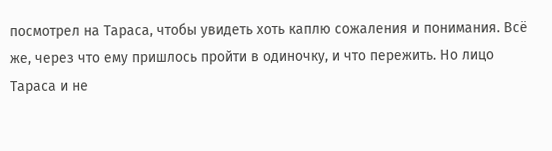посмотрел на Тараса, чтобы увидеть хоть каплю сожаления и понимания. Всё же, через что ему пришлось пройти в одиночку, и что пережить. Но лицо Тараса и не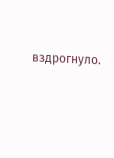вздрогнуло.